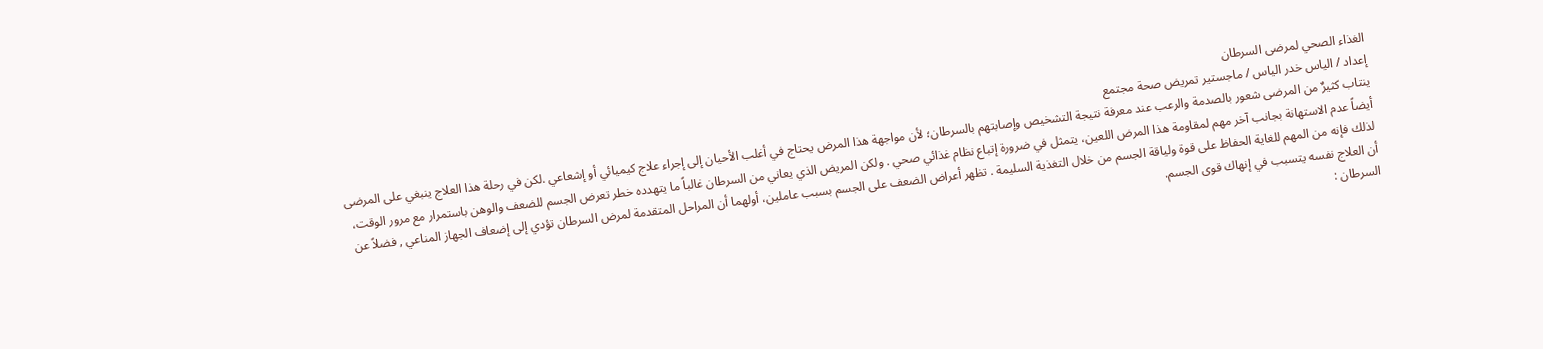الغذاء الصحي لمرضى السرطان
إعداد / الياس خدر الياس / ماجستير تمريض صحة مجتمع
ينتاب كثيرٌ من المرضى شعور بالصدمة والرعب عند معرفة نتيجة التشخيص وإصابتهم بالسرطان؛ لأن مواجهة هذا المرض يحتاج في أغلب الأحيان إلى إجراء علاج كيميائي أو إشعاعي .لكن في رحلة هذا العلاج ينبغي على المرضى أيضاً عدم الاستهانة بجانب آخر مهم لمقاومة هذا المرض اللعين، يتمثل في ضرورة إتباع نظام غذائي صحي . ولكن المريض الذي يعاني من السرطان غالباً ما يتهدده خطر تعرض الجسم للضعف والوهن باستمرار مع مرور الوقت، لذلك فإنه من المهم للغاية الحفاظ على قوة ولياقة الجسم من خلال التغذية السليمة . تظهر أعراض الضعف على الجسم بسبب عاملين، أولهما أن المراحل المتقدمة لمرض السرطان تؤدي إلى إضعاف الجهاز المناعي , فضلاً عن أن العلاج نفسه يتسبب في إنهاك قوى الجسم.
السرطان :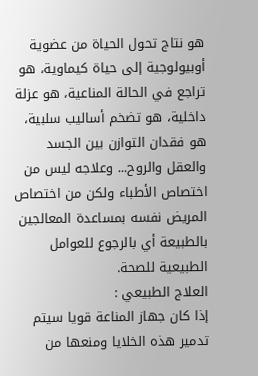هو نتاج تحول الحياة من عضوية أوبيولوجية إلى حياة كيماوية، هو تراجع في الحالة المناعية، هو عزلة داخلية، هو تضخم أساليب سلبية، هو فقدان التوازن بين الجسد والعقل والروح... وعلاجه ليس من اختصاص الأطباء ولكن من اختصاص المريض نفسه بمساعدة المعالجين بالطبيعة أي بالرجوع للعوامل الطبيعية للصحة.
العلاج الطبيعي :
إذا كان جهاز المناعة قويا سيتم تدمير هذه الخلايا ومنعها من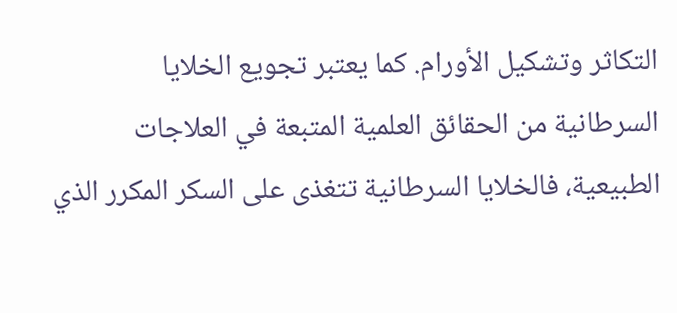التكاثر وتشكيل الأورام. كما يعتبر تجويع الخلايا السرطانية من الحقائق العلمية المتبعة في العلاجات الطبيعية، فالخلايا السرطانية تتغذى على السكر المكرر الذي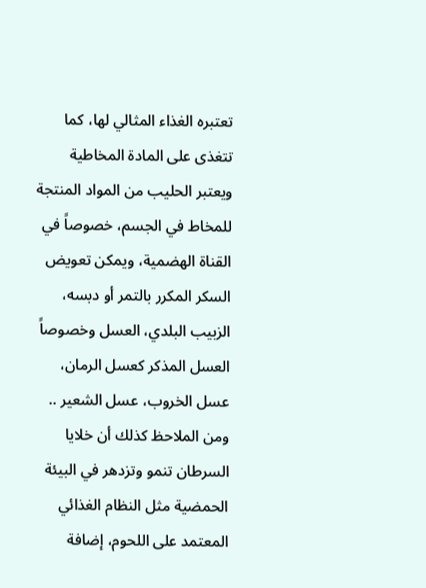تعتبره الغذاء المثالي لها، كما تتغذى على المادة المخاطية ويعتبر الحليب من المواد المنتجة للمخاط في الجسم، خصوصاً في القناة الهضمية، ويمكن تعويض السكر المكرر بالتمر أو دبسه، الزبيب البلدي، العسل وخصوصاً العسل المذكر كعسل الرمان، عسل الخروب، عسل الشعير ..
ومن الملاحظ كذلك أن خلايا السرطان تنمو وتزدهر في البيئة الحمضية مثل النظام الغذائي المعتمد على اللحوم، إضافة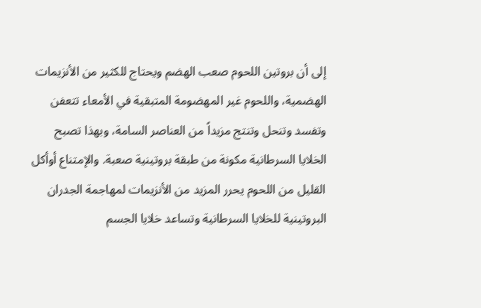إلى أن بروتين اللحوم صعب الهضم ويحتاج للكثير من الأنزيمات الهضمية، واللحوم غير المهضومة المتبقية في الأمعاء تتعفن وتفسد وتنحل وتنتج مزيداً من العناصر السامة، وبهذا تصبح الخلايا السرطانية مكونة من طبقة بروتينية صعبة. والإمتناع أوأكل القليل من اللحوم يحرر المزيد من الأنزيمات لمهاجمة الجدران البروتينية للخلايا السرطانية وتساعد خلايا الجسم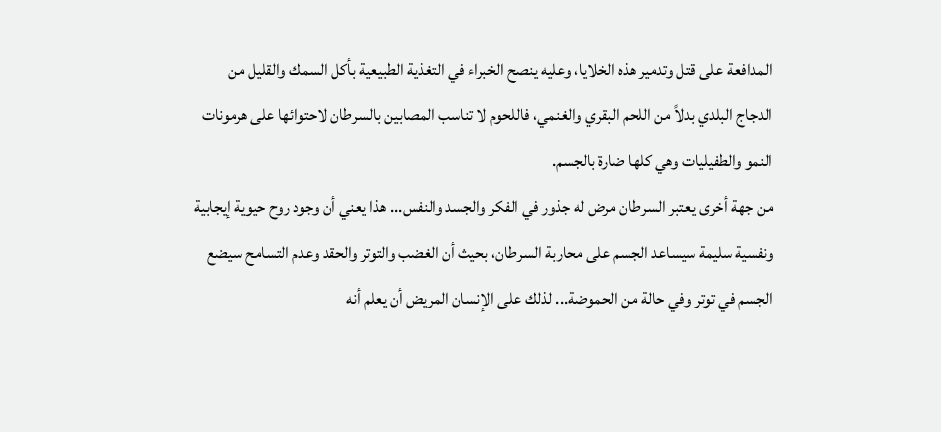المدافعة على قتل وتدمير هذه الخلايا، وعليه ينصح الخبراء في التغذية الطبيعية بأكل السمك والقليل من الدجاج البلدي بدلاً من اللحم البقري والغنمي، فاللحوم لا تناسب المصابين بالسرطان لاحتوائها على هرمونات النمو والطفيليات وهي كلها ضارة بالجسم.
من جهة أخرى يعتبر السرطان مرض له جذور في الفكر والجسد والنفس... هذا يعني أن وجود روح حيوية إيجابية ونفسية سليمة سيساعد الجسم على محاربة السرطان، بحيث أن الغضب والتوتر والحقد وعدم التسامح سيضع الجسم في توتر وفي حالة من الحموضة... لذلك على الإنسان المريض أن يعلم أنه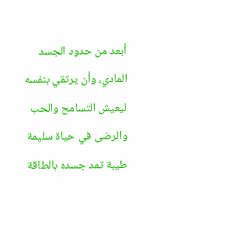أبعد من حدود الجسد المادي، وأن يرتقي بنفسه ليعيش التسامح والحب والرضى في حياة سليمة طيبة تمد جسده بالطاقة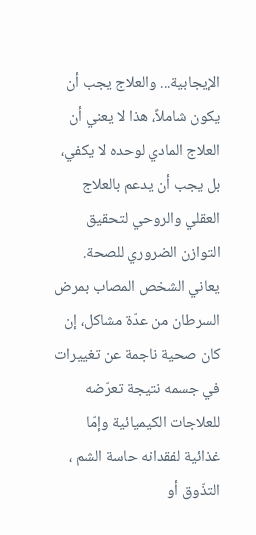الإيجابية... والعلاج يجب أن يكون شاملاً، هذا لا يعني أن العلاج المادي لوحده لا يكفي، بل يجب أن يدعم بالعلاج العقلي والروحي لتحقيق التوازن الضروري للصحة.
يعاني الشخص المصاب بمرض السرطان من عدّة مشاكل، إن كان صحية ناجمة عن تغييرات في جسمه نتيجة تعرّضه للعلاجات الكيميائية وإمّا غذائية لفقدانه حاسة الشم ، التذّوق أو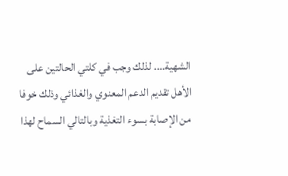الشهية…. لذلك وجب في كلتي الحالتين على الأهل تقديم الدعم المعنوي والغذائي وذلك خوفا من الإصابة بسوء التغذية وبالتالي السماح لهذا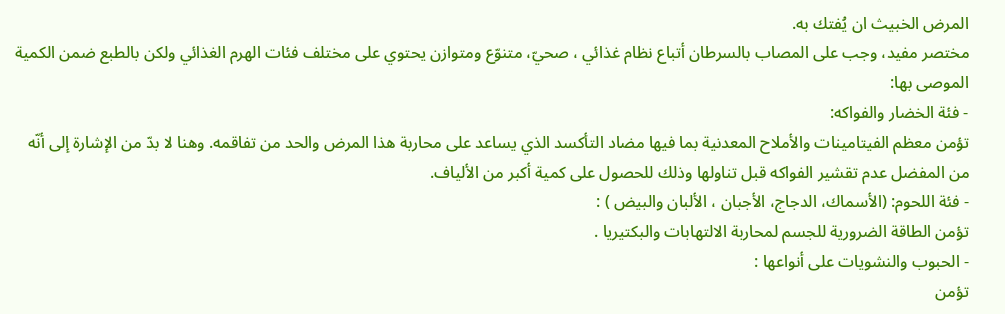المرض الخبيث ان يُفتك به.
مختصر مفيد، وجب على المصاب بالسرطان أتباع نظام غذائي ، صحيّ، متنوّع ومتوازن يحتوي على مختلف فئات الهرم الغذائي ولكن بالطبع ضمن الكمية الموصى بها:
- فئة الخضار والفواكه:
تؤمن معظم الفيتامينات والأملاح المعدنية بما فيها مضاد التأكسد الذي يساعد على محاربة هذا المرض والحد من تفاقمه. وهنا لا بدّ من الإشارة إلى أنّه من المفضل عدم تقشير الفواكه قبل تناولها وذلك للحصول على كمية أكبر من الألياف.
- فئة اللحوم: (الأسماك، الدجاج، الأجبان ، الألبان والبيض ) :
تؤمن الطاقة الضرورية للجسم لمحاربة الالتهابات والبكتيريا .
- الحبوب والنشويات على أنواعها :
تؤمن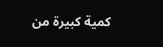كمية كبيرة من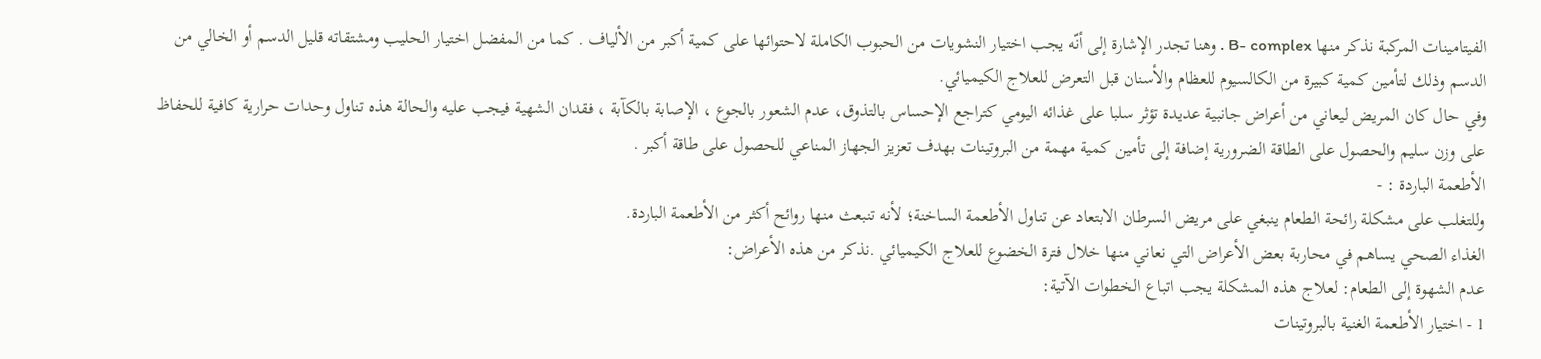الفيتامينات المركبة نذكر منها B- complex . وهنا تجدر الإشارة إلى أنّه يجب اختيار النشويات من الحبوب الكاملة لاحتوائها على كمية أكبر من الألياف . كما من المفضل اختيار الحليب ومشتقاته قليل الدسم أو الخالي من الدسم وذلك لتأمين كمية كبيرة من الكالسيوم للعظام والأسنان قبل التعرض للعلاج الكيميائي.
وفي حال كان المريض ليعاني من أعراض جانبية عديدة تؤثر سلبا على غذائه اليومي كتراجع الإحساس بالتذوق، عدم الشعور بالجوع ، الإصابة بالكآبة ، فقدان الشهية فيجب عليه والحالة هذه تناول وحدات حرارية كافية للحفاظ على وزن سليم والحصول على الطاقة الضرورية إضافة إلى تأمين كمية مهمة من البروتينات بهدف تعزيز الجهاز المناعي للحصول على طاقة أكبر .
الأطعمة الباردة : -
وللتغلب على مشكلة رائحة الطعام ينبغي على مريض السرطان الابتعاد عن تناول الأطعمة الساخنة؛ لأنه تنبعث منها روائح أكثر من الأطعمة الباردة.
الغذاء الصحي يساهم في محاربة بعض الأعراض التي نعاني منها خلال فترة الخضوع للعلاج الكيميائي .نذكر من هذه الأعراض:
عدم الشهوة إلى الطعام: لعلاج هذه المشكلة يجب اتباع الخطوات الآتية:
1 - اختيار الأطعمة الغنية بالبروتينات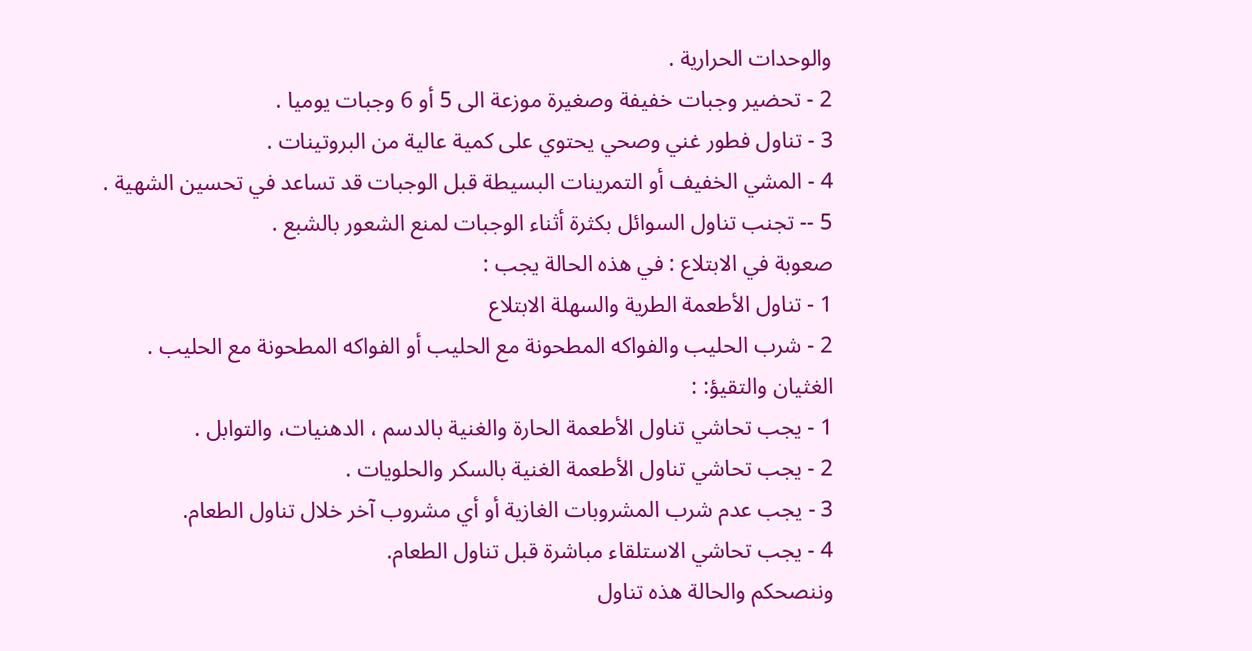والوحدات الحرارية .
2 - تحضير وجبات خفيفة وصغيرة موزعة الى 5 أو 6 وجبات يوميا .
3 - تناول فطور غني وصحي يحتوي على كمية عالية من البروتينات .
4 - المشي الخفيف أو التمرينات البسيطة قبل الوجبات قد تساعد في تحسين الشهية .
5 -- تجنب تناول السوائل بكثرة أثناء الوجبات لمنع الشعور بالشبع .
صعوبة في الابتلاع : في هذه الحالة يجب :
1 - تناول الأطعمة الطرية والسهلة الابتلاع
2 - شرب الحليب والفواكه المطحونة مع الحليب أو الفواكه المطحونة مع الحليب .
الغثيان والتقيؤ: :
1 - يجب تحاشي تناول الأطعمة الحارة والغنية بالدسم ، الدهنيات، والتوابل .
2 - يجب تحاشي تناول الأطعمة الغنية بالسكر والحلويات .
3 - يجب عدم شرب المشروبات الغازية أو أي مشروب آخر خلال تناول الطعام.
4 - يجب تحاشي الاستلقاء مباشرة قبل تناول الطعام.
وننصحكم والحالة هذه تناول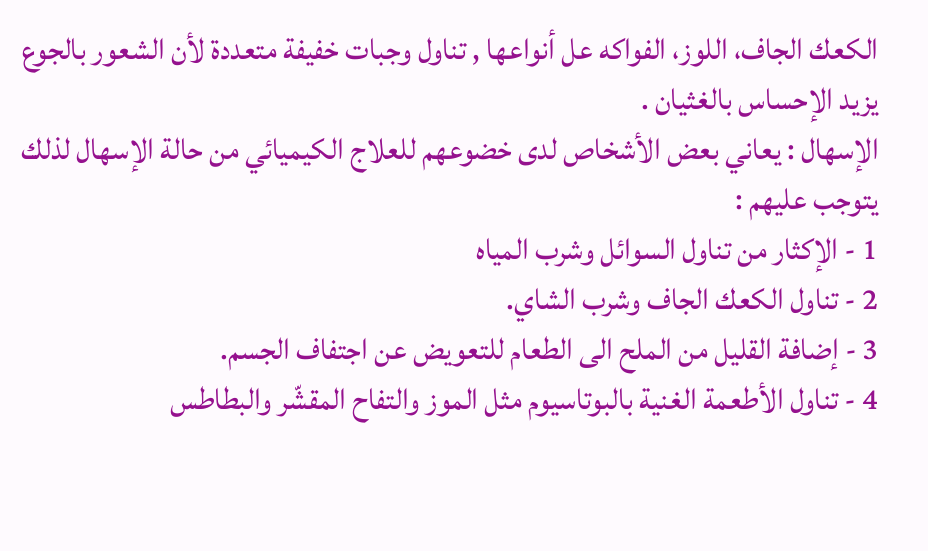الكعك الجاف، اللوز، الفواكه عل أنواعها , تناول وجبات خفيفة متعددة لأن الشعور بالجوع يزيد الإحساس بالغثيان .
الإسهال : يعاني بعض الأشخاص لدى خضوعهم للعلاج الكيميائي من حالة الإسهال لذلك يتوجب عليهم :
1 - الإكثار من تناول السوائل وشرب المياه
2 - تناول الكعك الجاف وشرب الشاي.
3 - إضافة القليل من الملح الى الطعام للتعويض عن اجتفاف الجسم.
4 - تناول الأطعمة الغنية بالبوتاسيوم مثل الموز والتفاح المقشّر والبطاطس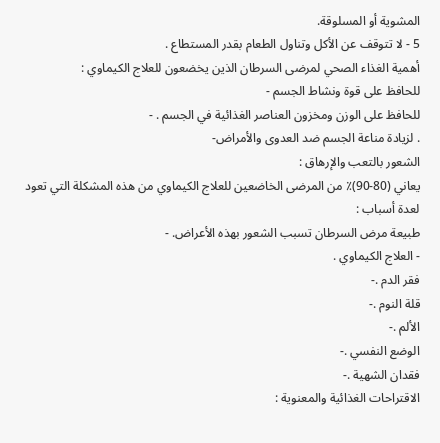المشوية أو المسلوقة.
5 - لا تتوقف عن الأكل وتناول الطعام بقدر المستطاع .
أهمية الغذاء الصحي لمرضى السرطان الذين يخضعون للعلاج الكيماوي :
للحافظ على قوة ونشاط الجسم -
للحافظ على الوزن ومخزون العناصر الغذائية في الجسم . -
. لزيادة مناعة الجسم ضد العدوى والأمراض-
الشعور بالتعب والإرهاق :
يعاني (80-90)٪ من المرضى الخاضعين للعلاج الكيماوي من هذه المشكلة التي تعود لعدة أسباب :
طبيعة مرض السرطان تسبب الشعور بهذه الأعراض. -
- العلاج الكيماوي .
فقر الدم .-
قلة النوم .-
الألم .-
الوضع النفسي .-
فقدان الشهية .-
الاقتراحات الغذائية والمعنوية :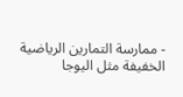- ممارسة التمارين الرياضية الخفيفة مثل اليوجا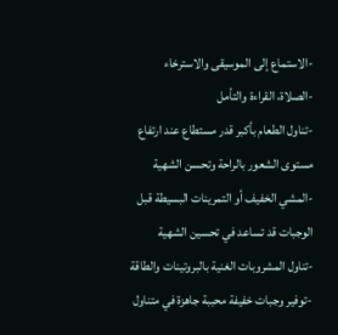-الاستماع إلى الموسيقى والاسترخاء
-الصلاة، القراءة والتأمل
-تناول الطعام بأكبر قدر مستطاع عند ارتفاع مستوى الشعور بالراحة وتحسن الشهية
-المشي الخفيف أو التمرينات البسيطة قبل الوجبات قد تساعد في تحسين الشهية
-تناول المشروبات الغنية بالبروتينات والطاقة
-توفير وجبات خفيفة محببة جاهزة في متناول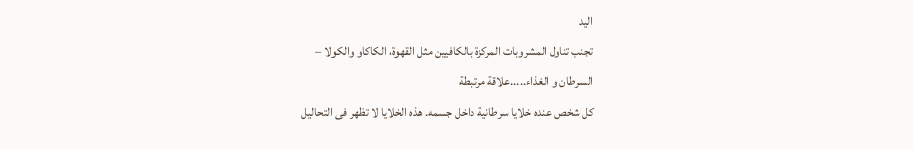اليد
تجنب تناول المشروبات المركزة بالكافيين مثل القهوة، الكاكاو والكولا –
السرطان و الغذاء.....علاقة مرتبطة
كل شخص عنده خلايا سرطانية داخل جسمه. هذه الخلايا لا تظهر فى التحاليل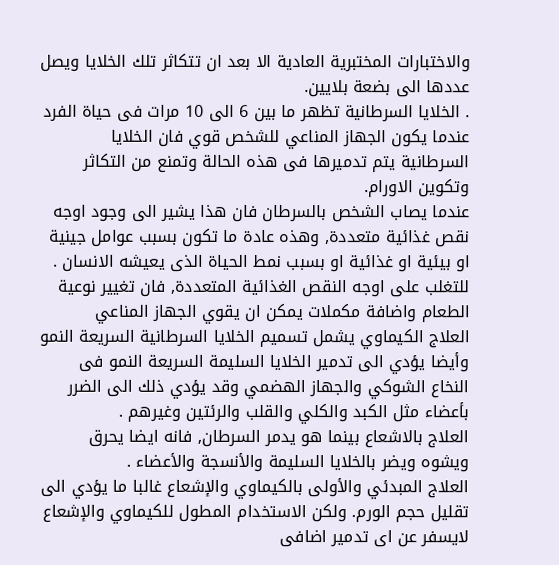والاختبارات المختبرية العادية الا بعد ان تتكاثر تلك الخلايا ويصل عددها الى بضعة بلايين.
. الخلايا السرطانية تظهر ما بين 6 الى 10 مرات فى حياة الفرد
عندما يكون الجهاز المناعي للشخص قوي فان الخلايا السرطانية يتم تدميرها فى هذه الحالة وتمنع من التكاثر وتكوين الاورام.
عندما يصاب الشخص بالسرطان فان هذا يشير الى وجود اوجه نقص غذائية متعددة, وهذه عادة ما تكون بسبب عوامل جينية او بيئية او غذائية او بسبب نمط الحياة الذى يعيشه الانسان .
للتغلب على اوجه النقص الغذائية المتعددة, فان تغيير نوعية الطعام واضافة مكملات يمكن ان يقوي الجهاز المناعي
العلاج الكيماوي يشمل تسميم الخلايا السرطانية السريعة النمو وأيضا يؤدي الى تدمير الخلايا السليمة السريعة النمو فى النخاع الشوكي والجهاز الهضمي وقد يؤدي ذلك الى الضرر بأعضاء مثل الكبد والكلي والقلب والرئتين وغيرهم .
العلاج بالاشعاع بينما هو يدمر السرطان, فانه ايضا يحرق ويشوه ويضر بالخلايا السليمة والأنسجة والأعضاء .
العلاج المبدئي والأولى بالكيماوي والإشعاع غالبا ما يؤدي الى تقليل حجم الورم. ولكن الاستخدام المطول للكيماوي والإشعاع لايسفر عن اى تدمير اضافى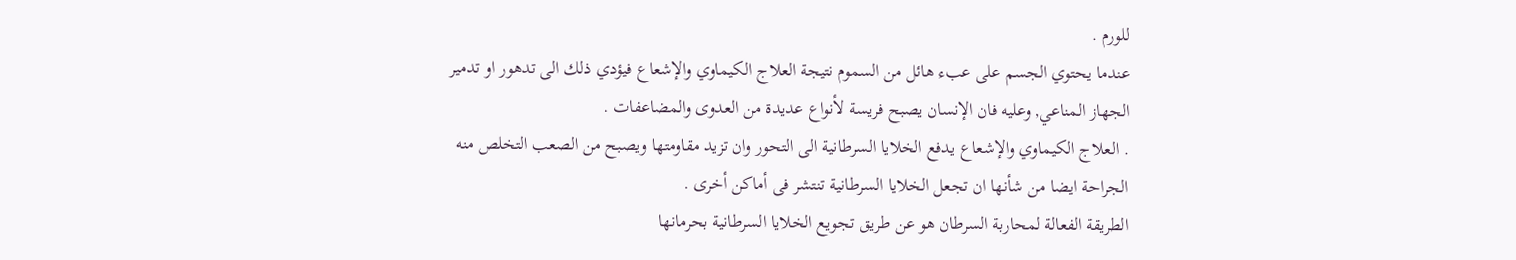للورم .
عندما يحتوي الجسم على عبء هائل من السموم نتيجة العلاج الكيماوي والإشعاع فيؤدي ذلك الى تدهور او تدمير الجهاز المناعي, وعليه فان الإنسان يصبح فريسة لأنواع عديدة من العدوى والمضاعفات .
. العلاج الكيماوي والإشعاع يدفع الخلايا السرطانية الى التحور وان تزيد مقاومتها ويصبح من الصعب التخلص منه
الجراحة ايضا من شأنها ان تجعل الخلايا السرطانية تنتشر فى أماكن أخرى .
الطريقة الفعالة لمحاربة السرطان هو عن طريق تجويع الخلايا السرطانية بحرمانها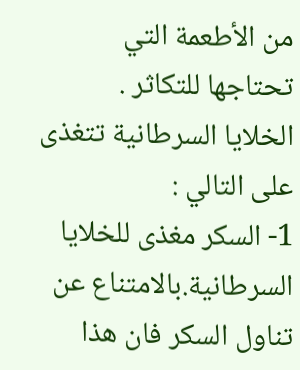من الأطعمة التي تحتاجها للتكاثر .
الخلايا السرطانية تتغذى على التالي :
1- السكر مغذى للخلايا السرطانية.بالامتناع عن تناول السكر فان هذا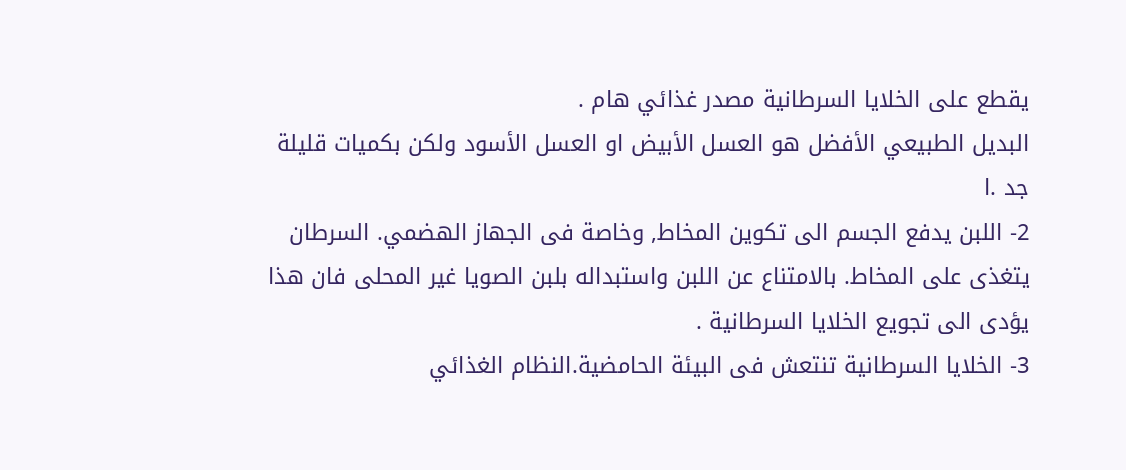يقطع على الخلايا السرطانية مصدر غذائي هام .
البديل الطبيعي الأفضل هو العسل الأبيض او العسل الأسود ولكن بكميات قليلة جد .ا
2- اللبن يدفع الجسم الى تكوين المخاط, وخاصة فى الجهاز الهضمي. السرطان يتغذى على المخاط. بالامتناع عن اللبن واستبداله بلبن الصويا غير المحلى فان هذا يؤدى الى تجويع الخلايا السرطانية .
3- الخلايا السرطانية تنتعش فى البيئة الحامضية.النظام الغذائي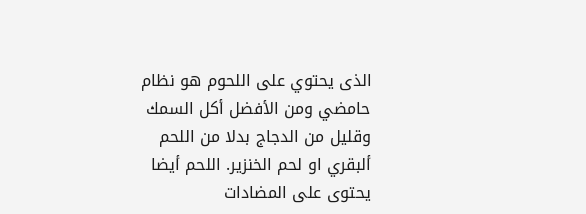الذى يحتوي على اللحوم هو نظام حامضي ومن الأفضل أكل السمك وقليل من الدجاج بدلا من اللحم ألبقري او لحم الخنزير. اللحم أيضا يحتوى على المضادات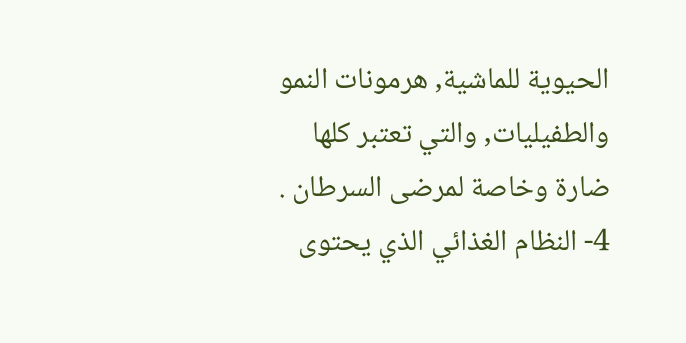الحيوية للماشية, هرمونات النمو والطفيليات, والتي تعتبر كلها ضارة وخاصة لمرضى السرطان .
4- النظام الغذائي الذي يحتوى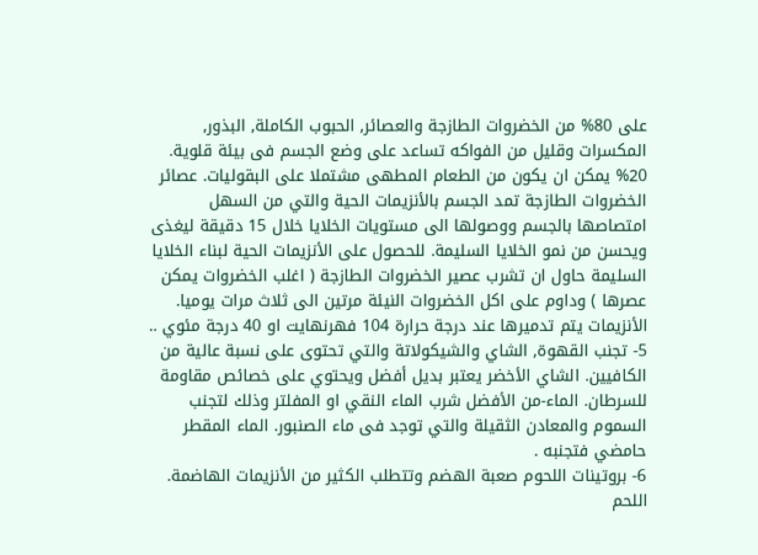على 80% من الخضروات الطازجة والعصائر, الحبوب الكاملة, البذور, المكسرات وقليل من الفواكه تساعد على وضع الجسم فى بيئة قلوية. 20% يمكن ان يكون من الطعام المطهى مشتملا على البقوليات. عصائر الخضروات الطازجة تمد الجسم بالأنزيمات الحية والتي من السهل امتصاصها بالجسم ووصولها الى مستويات الخلايا خلال 15 دقيقة ليغذى ويحسن من نمو الخلايا السليمة. للحصول على الأنزيمات الحية لبناء الخلايا السليمة حاول ان تشرب عصير الخضروات الطازجة ( اغلب الخضروات يمكن عصرها ) وداوم على اكل الخضروات النيئة مرتين الى ثلاث مرات يوميا. الأنزيمات يتم تدميرها عند درجة حرارة 104 فهرنهايت او 40 درجة مئوي ..
5- تجنب القهوة, الشاي والشيكولاتة والتي تحتوى على نسبة عالية من الكافيين. الشاي الأخضر يعتبر بديل أفضل ويحتوي على خصائص مقاومة للسرطان. الماء-من الأفضل شرب الماء النقي او المفلتر وذلك لتجنب السموم والمعادن الثقيلة والتي توجد فى ماء الصنبور. الماء المقطر حامضي فتجنبه .
6- بروتينات اللحوم صعبة الهضم وتتطلب الكثير من الأنزيمات الهاضمة. اللحم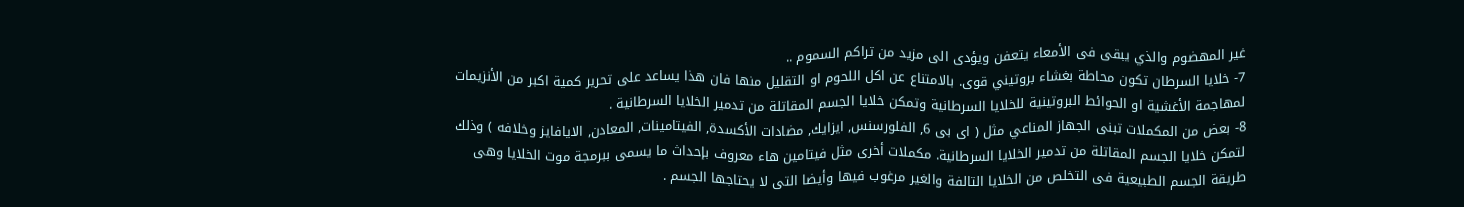غير المهضوم والذي يبقى فى الأمعاء يتعفن ويؤدى الى مزيد من تراكم السموم ..
7- خلايا السرطان تكون محاطة بغشاء بروتيني قوى. بالامتناع عن اكل اللحوم او التقليل منها فان هذا يساعد على تحرير كمية اكبر من الأنزيمات لمهاجمة الأغشية او الحوائط البروتينية للخلايا السرطانية وتمكن خلايا الجسم المقاتلة من تدمير الخلايا السرطانية .
8- بعض من المكملات تبنى الجهاز المناعي مثل ( اى بى 6, الفلورسنس, ايزايك, مضادات الأكسدة, الفيتامينات, المعادن, الايافايز وخلافه ) وذلك لتمكن خلايا الجسم المقاتلة من تدمير الخلايا السرطانية. مكملات أخرى مثل فيتامين هاء معروف بإحداث ما يسمى ببرمجة موت الخلايا وهى طريقة الجسم الطبيعية فى التخلص من الخلايا التالفة والغير مرغوب فيها وأيضا التى لا يحتاجها الجسم .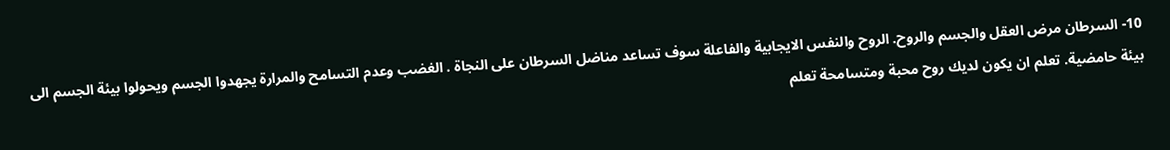10- السرطان مرض العقل والجسم والروح. الروح والنفس الايجابية والفاعلة سوف تساعد مناضل السرطان على النجاة . الغضب وعدم التسامح والمرارة يجهدوا الجسم ويحولوا بيئة الجسم الى بيئة حامضية. تعلم ان يكون لديك روح محبة ومتسامحة تعلم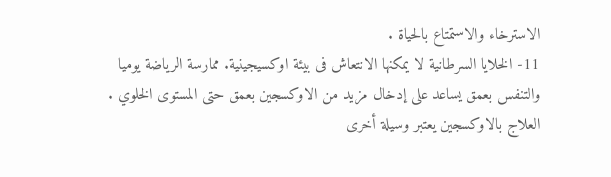الاسترخاء والاستمتاع بالحياة .
11- الخلايا السرطانية لا يمكنها الانتعاش فى بيئة اوكسيجينية. ممارسة الرياضة يوميا والتنفس بعمق يساعد على إدخال مزيد من الاوكسجين بعمق حتى المستوى الخلوي .
العلاج بالاوكسجين يعتبر وسيلة أخرى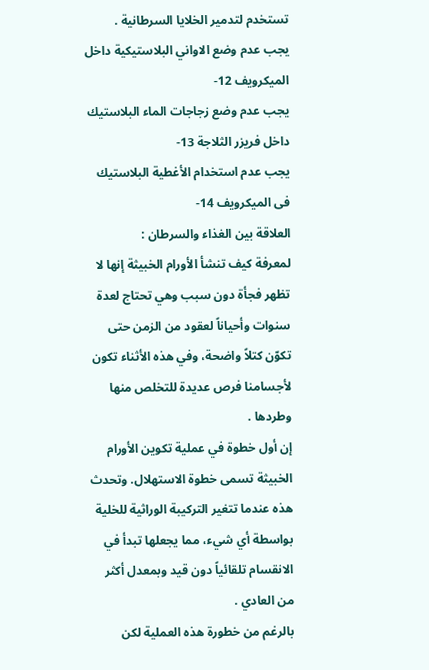تستخدم لتدمير الخلايا السرطانية .
يجب عدم وضع الاواني البلاستيكية داخل الميكرويف 12-
يجب عدم وضع زجاجات الماء البلاستيك داخل فريزر الثلاجة 13-
يجب عدم استخدام الأغطية البلاستيك فى الميكرويف 14-
العلاقة بين الغذاء والسرطان :
لمعرفة كيف تنشأ الأورام الخبيثة إنها لا تظهر فجأة دون سبب وهي تحتاج لعدة سنوات وأحياناً لعقود من الزمن حتى تكوّن كتلاً واضحة، وفي هذه الأثناء تكون لأجسامنا فرص عديدة للتخلص منها وطردها .
إن أول خطوة في عملية تكوين الأورام الخبيثة تسمى خطوة الاستهلال. وتحدث هذه عندما تتغير التركيبة الوراثية للخلية بواسطة أي شيء، مما يجعلها تبدأ في الانقسام تلقائياً دون قيد وبمعدل أكثر من العادي .
بالرغم من خطورة هذه العملية لكن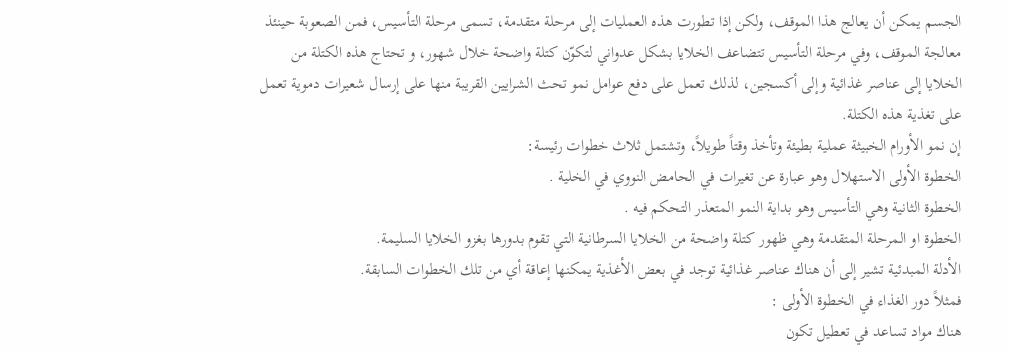الجسم يمكن أن يعالج هذا الموقف، ولكن إذا تطورت هذه العمليات إلى مرحلة متقدمة، تسمى مرحلة التأسيس، فمن الصعوبة حينئذ معالجة الموقف، وفي مرحلة التأسيس تتضاعف الخلايا بشكل عدواني لتكوّن كتلة واضحة خلال شهور، و تحتاج هذه الكتلة من الخلايا إلى عناصر غذائية وإلى أكسجين، لذلك تعمل على دفع عوامل نمو تحث الشرايين القريبة منها على إرسال شعيرات دموية تعمل على تغذية هذه الكتلة.
إن نمو الأورام الخبيثة عملية بطيئة وتأخذ وقتاً طويلاً، وتشتمل ثلاث خطوات رئيسة:
الخطوة الأولى الاستهلال وهو عبارة عن تغيرات في الحامض النووي في الخلية .
الخطوة الثانية وهي التأسيس وهو بداية النمو المتعذر التحكم فيه .
الخطوة او المرحلة المتقدمة وهي ظهور كتلة واضحة من الخلايا السرطانية التي تقوم بدورها بغزو الخلايا السليمة.
الأدلة المبدئية تشير إلى أن هناك عناصر غذائية توجد في بعض الأغذية يمكنها إعاقة أي من تلك الخطوات السابقة.
فمثلاً دور الغذاء في الخطوة الأولى :
هناك مواد تساعد في تعطيل تكون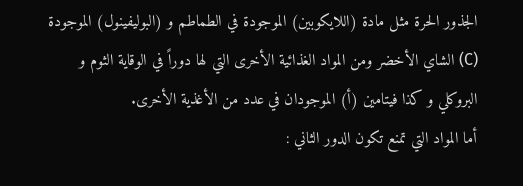الجذور الحرة مثل مادة (اللايكوبين) الموجودة في الطماطم و (البوليفينول) الموجودة (C) الشاي الأخضر ومن المواد الغذائية الأخرى التي لها دوراً في الوقاية الثوم و البروكلي و كذا فيتامين (أ) الموجودان في عدد من الأغذية الأخرى.
أما المواد التي تمنع تكون الدور الثاني :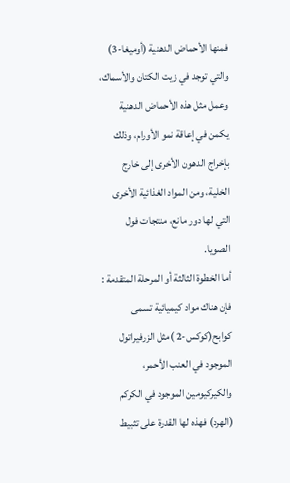فمنها الأحماض الدهنية (أوميغا-3) والتي توجد في زيت الكتان والأسماك، وعمل مثل هذه الأحماض الدهنية يكمن في إعاقة نمو الأورام، وذلك بإخراج الدهون الأخرى إلى خارج الخلية، ومن المواد الغذائية الأخرى التي لها دور مانع، منتجات فول الصويا.
أما الخطوة الثالثة أو المرحلة المتقدمة :
فإن هناك مواد كيميائية تسمى كوابح(كوكس-2 )مثل الزرفيراتول الموجود في العنب الأحمر، والكيركيومين الموجود في الكركم (الهرد) فهذه لها القدرة على تثبيط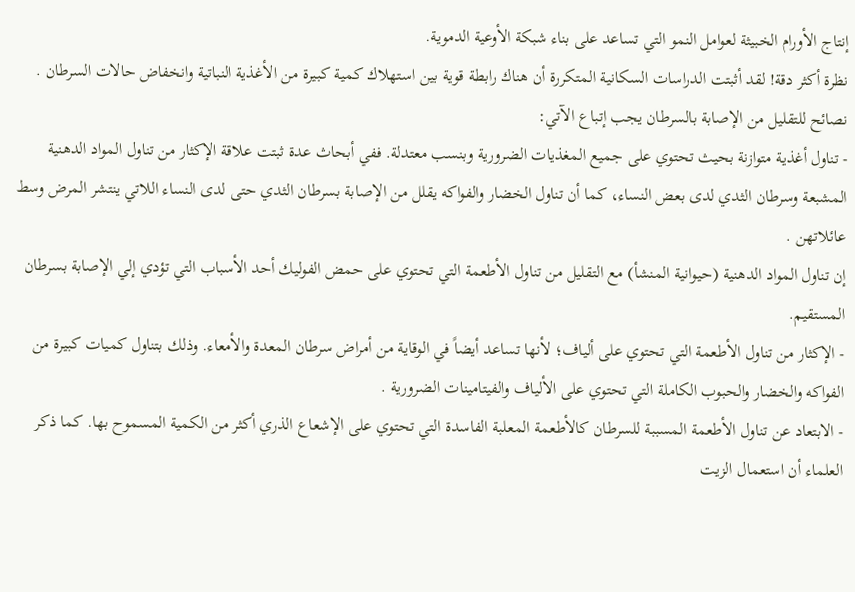إنتاج الأورام الخبيثة لعوامل النمو التي تساعد على بناء شبكة الأوعية الدموية.
نظرة أكثر دقة! لقد أثبتت الدراسات السكانية المتكررة أن هناك رابطة قوية بين استهلاك كمية كبيرة من الأغذية النباتية وانخفاض حالات السرطان .
نصائح للتقليل من الإصابة بالسرطان يجب إتباع الآتي:
- تناول أغذية متوازنة بحيث تحتوي على جميع المغذيات الضرورية وبنسب معتدلة. ففي أبحاث عدة ثبتت علاقة الإكثار من تناول المواد الدهنية المشبعة وسرطان الثدي لدى بعض النساء، كما أن تناول الخضار والفواكه يقلل من الإصابة بسرطان الثدي حتى لدى النساء اللاتي ينتشر المرض وسط عائلاتهن .
إن تناول المواد الدهنية (حيوانية المنشأ) مع التقليل من تناول الأطعمة التي تحتوي على حمض الفوليك أحد الأسباب التي تؤدي إلي الإصابة بسرطان المستقيم.
- الإكثار من تناول الأطعمة التي تحتوي على ألياف؛ لأنها تساعد أيضاً في الوقاية من أمراض سرطان المعدة والأمعاء. وذلك بتناول كميات كبيرة من الفواكه والخضار والحبوب الكاملة التي تحتوي على الألياف والفيتامينات الضرورية .
- الابتعاد عن تناول الأطعمة المسببة للسرطان كالأطعمة المعلبة الفاسدة التي تحتوي على الإشعاع الذري أكثر من الكمية المسموح بها. كما ذكر العلماء أن استعمال الزيت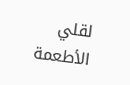لقلي الأطعمة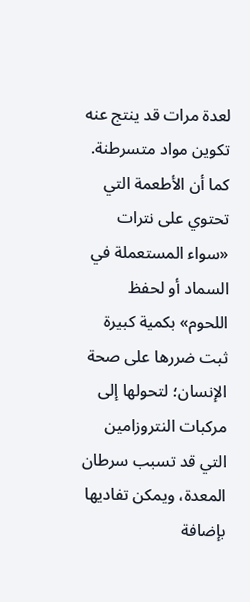لعدة مرات قد ينتج عنه تكوين مواد متسرطنة. كما أن الأطعمة التي تحتوي على نترات «سواء المستعملة في السماد أو لحفظ اللحوم» بكمية كبيرة ثبت ضررها على صحة الإنسان؛ لتحولها إلى مركبات النتروزامين التي قد تسبب سرطان المعدة، ويمكن تفاديها بإضافة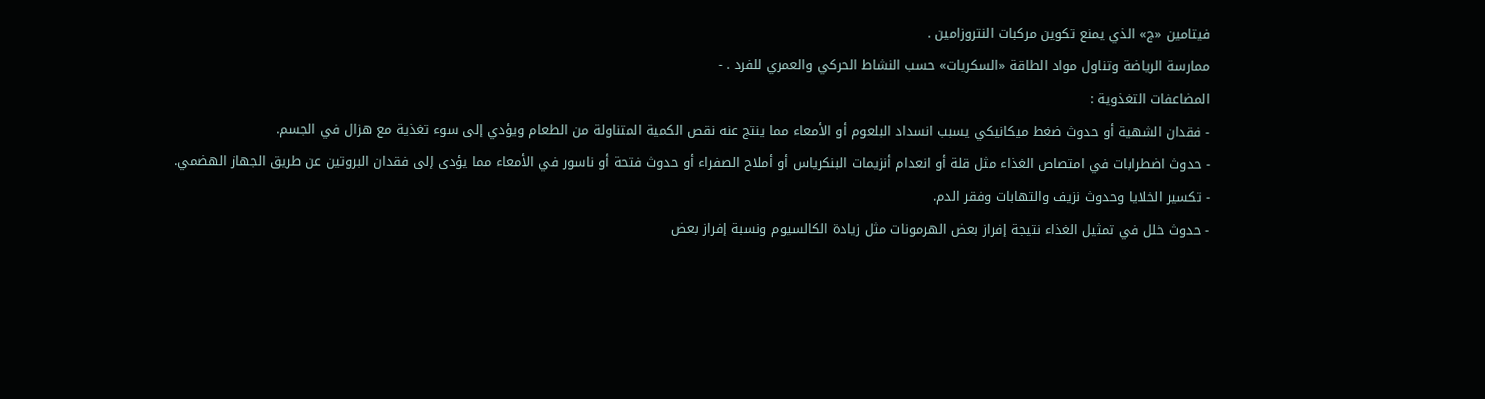فيتامين «ج» الذي يمنع تكوين مركبات النتروزامين .
ممارسة الرياضة وتناول مواد الطاقة «السكريات» حسب النشاط الحركي والعمري للفرد . -
المضاعفات التغذوية :
- فقدان الشهية أو حدوث ضغط ميكانيكي يسبب انسداد البلعوم أو الأمعاء مما ينتج عنه نقص الكمية المتناولة من الطعام ويؤدي إلى سوء تغذية مع هزال في الجسم.
- حدوث اضطرابات في امتصاص الغذاء مثل قلة أو انعدام أنزيمات البنكرياس أو أملاح الصفراء أو حدوث فتحة أو ناسور في الأمعاء مما يؤدى إلى فقدان البروتين عن طريق الجهاز الهضمي.
- تكسير الخلايا وحدوث نزيف والتهابات وفقر الدم.
- حدوث خلل في تمثيل الغذاء نتيجة إفراز بعض الهرمونات مثل زيادة الكالسيوم ونسبة إفراز بعض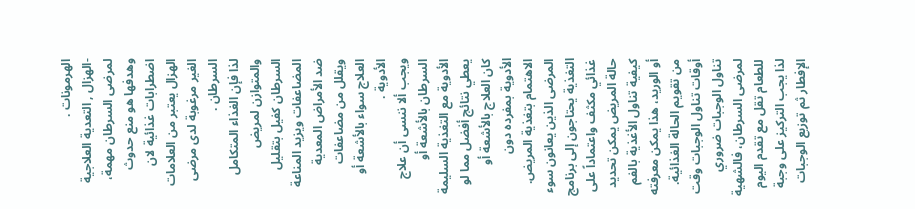الهرمونات .
-الهزال , التعدية العلاجية لمرضى السرطان مهمة، وهدفها هو منع حدوث اضطرابات غذائية لان الهزال يعتبر من العلامات الغير مرغوبة لدى مرضى السرطان .
لذا فإن الغذاء المتكامل والمتوازن لمريض السرطان كفيل بتقليل المضاعفات ويزيد المناعة ضد الأمراض المعدية ويقلل من مضاعفات العلاج سواء بالأشعة أو الأدوية .
ويجب ألا ننسى أن علاج السرطان بالأشعة أو الأدوية مع التغذية السليمة يعطي نتائج أفضل مما لو كان العلاج بالأشعة أو الأدوية بمفرده دون الاهتمام بتغذية المريض.
المرضى الذين يعانون سوء التغذية يحتاجون إلى برنامج غذائي مكثف واعتماداً على حالة المريض يمكن تحديد كيفية تناول الأغذية بالفم أو الوريد، هذا يمكن معرفته من تقويم الحالة الغذائية.
أوقات تناول الوجبات وقت تناول الوجبات ضروري لمرضى السرطان، فالشهية للطعام تقل مع تقدم اليوم لذا يجب التركيز على وجبة الإفطار ثم توزيع الوجبات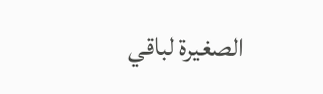الصغيرة لباقي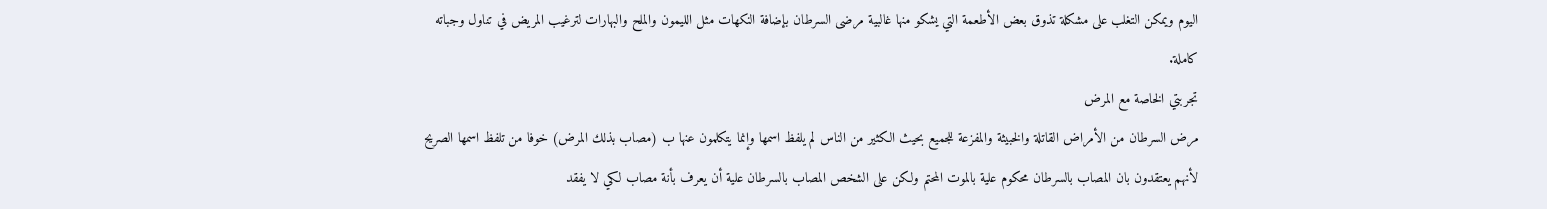اليوم ويمكن التغلب على مشكلة تذوق بعض الأطعمة التي يشكو منها غالبية مرضى السرطان بإضافة النكهات مثل الليمون والملح والبهارات لترغيب المريض في تناول وجباته كاملة.
تجربتي الخاصة مع المرض
مرض السرطان من الأمراض القاتلة والخبيثة والمفزعة للجميع بحيث الكثير من الناس لم يلفظ اسمها وإنما يتكلمون عنها ب (مصاب بذلك المرض) خوفا من تلفظ اسمها الصريح لأنهم يعتقدون بان المصاب بالسرطان محكوم علية بالموت المحتم ولكن على الشخص المصاب بالسرطان علية أن يعرف بأنة مصاب لكي لا يفقد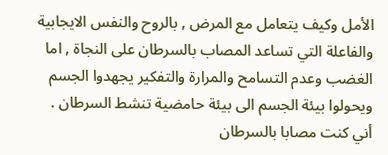الأمل وكيف يتعامل مع المرض , بالروح والنفس الايجابية والفاعلة التي تساعد المصاب بالسرطان على النجاة , اما الغضب وعدم التسامح والمرارة والتفكير يجهدوا الجسم ويحولوا بيئة الجسم الى بيئة حامضية تنشط السرطان .
أني كنت مصابا بالسرطان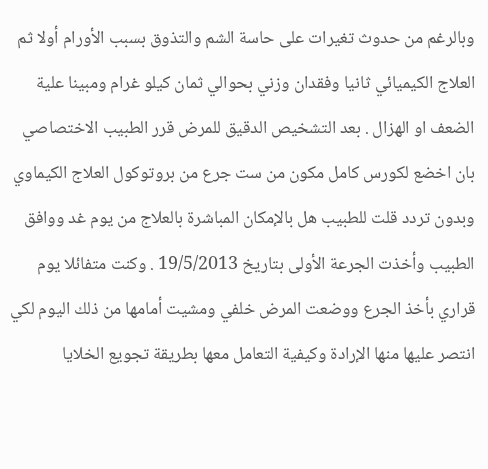وبالرغم من حدوث تغيرات على حاسة الشم والتذوق بسبب الأورام أولا ثم العلاج الكيميائي ثانيا وفقدان وزني بحوالي ثمان كيلو غرام ومبينا علية الضعف او الهزال . بعد التشخيص الدقيق للمرض قرر الطبيب الاختصاصي بان اخضع لكورس كامل مكون من ست جرع من بروتوكول العلاج الكيماوي وبدون تردد قلت للطبيب هل بالإمكان المباشرة بالعلاج من يوم غد ووافق الطبيب وأخذت الجرعة الأولى بتاريخ 19/5/2013 . وكنت متفائلا يوم قراري بأخذ الجرع ووضعت المرض خلفي ومشيت أمامها من ذلك اليوم لكي انتصر عليها منها الإرادة وكيفية التعامل معها بطريقة تجويع الخلايا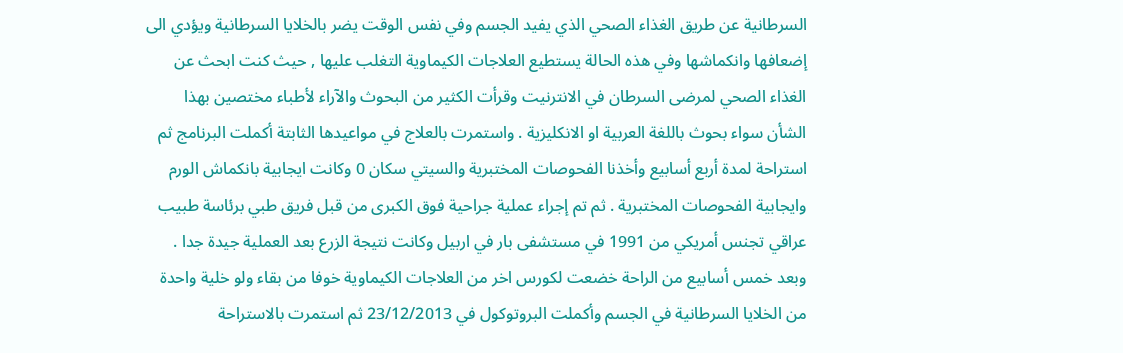السرطانية عن طريق الغذاء الصحي الذي يفيد الجسم وفي نفس الوقت يضر بالخلايا السرطانية ويؤدي الى إضعافها وانكماشها وفي هذه الحالة يستطيع العلاجات الكيماوية التغلب عليها , حيث كنت ابحث عن الغذاء الصحي لمرضى السرطان في الانترنيت وقرأت الكثير من البحوث والآراء لأطباء مختصين بهذا الشأن سواء بحوث باللغة العربية او الانكليزية . واستمرت بالعلاج في مواعيدها الثابتة أكملت البرنامج ثم استراحة لمدة أربع أسابيع وأخذنا الفحوصات المختبرية والسيتي سكان 0 وكانت ايجابية بانكماش الورم وايجابية الفحوصات المختبرية . ثم تم إجراء عملية جراحية فوق الكبرى من قبل فريق طبي برئاسة طبيب عراقي تجنس أمريكي من 1991 في مستشفى بار في اربيل وكانت نتيجة الزرع بعد العملية جيدة جدا . وبعد خمس أسابيع من الراحة خضعت لكورس اخر من العلاجات الكيماوية خوفا من بقاء ولو خلية واحدة من الخلايا السرطانية في الجسم وأكملت البروتوكول في 23/12/2013 ثم استمرت بالاستراحة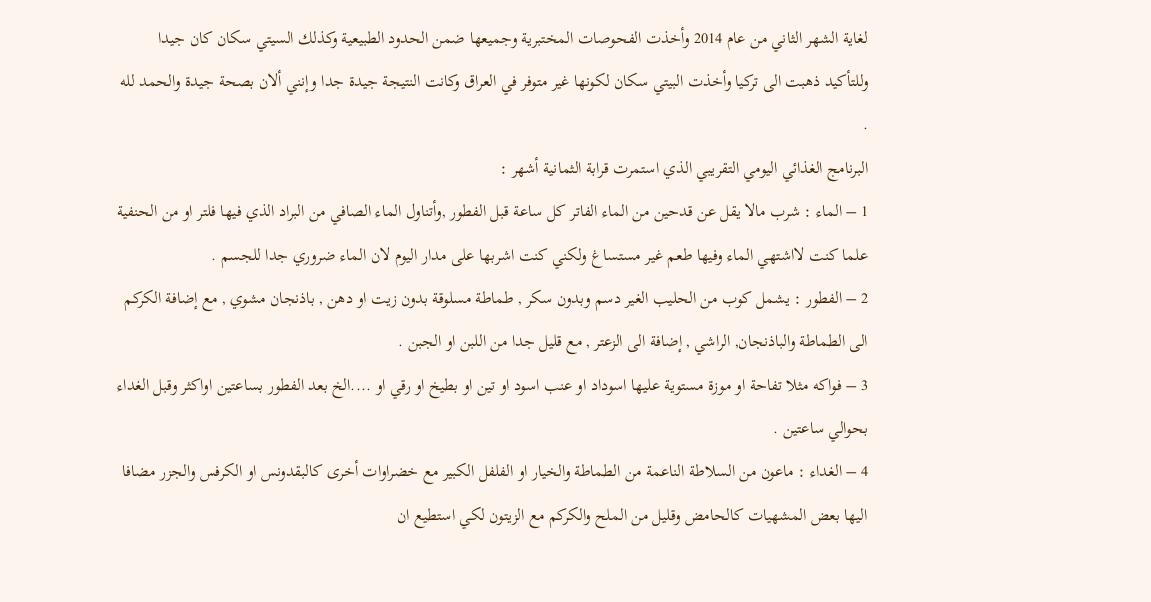لغاية الشهر الثاني من عام 2014 وأخذت الفحوصات المختبرية وجميعها ضمن الحدود الطبيعية وكذلك السيتي سكان كان جيدا وللتأكيد ذهبت الى تركيا وأخذت البيتي سكان لكونها غير متوفر في العراق وكانت النتيجة جيدة جدا وإنني ألان بصحة جيدة والحمد لله .
البرنامج الغذائي اليومي التقريبي الذي استمرت قرابة الثمانية أشهر :
1 – الماء : شرب مالا يقل عن قدحين من الماء الفاتر كل ساعة قبل الفطور ,وأتناول الماء الصافي من البراد الذي فيها فلتر او من الحنفية علما كنت لااشتهي الماء وفيها طعم غير مستساغ ولكني كنت اشربها على مدار اليوم لان الماء ضروري جدا للجسم .
2 – الفطور : يشمل كوب من الحليب الغير دسم وبدون سكر , طماطة مسلوقة بدون زيت او دهن , باذنجان مشوي , مع إضافة الكركم الى الطماطة والباذنجان, الراشي , إضافة الى الزعتر , مع قليل جدا من اللبن او الجبن .
3 – فواكه مثلا تفاحة او موزة مستوية عليها اسوداد او عنب اسود او تين او بطيخ او رقي او ....الخ بعد الفطور بساعتين اواكثر وقبل الغداء بحوالي ساعتين .
4 – الغداء : ماعون من السلاطة الناعمة من الطماطة والخيار او الفلفل الكبير مع خضراوات أخرى كالبقدونس او الكرفس والجزر مضافا اليها بعض المشهيات كالحامض وقليل من الملح والكركم مع الزيتون لكي استطيع ان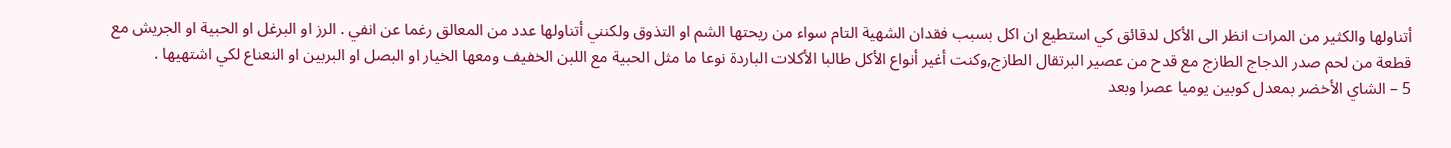أتناولها والكثير من المرات انظر الى الأكل لدقائق كي استطيع ان اكل بسبب فقدان الشهية التام سواء من ريحتها الشم او التذوق ولكنني أتناولها عدد من المعالق رغما عن انفي . الرز او البرغل او الحبية او الجريش مع قطعة من لحم صدر الدجاج الطازج مع قدح من عصير البرتقال الطازج,وكنت أغير أنواع الأكل طالبا الأكلات الباردة نوعا ما مثل الحبية مع اللبن الخفيف ومعها الخيار او البصل او البربين او النعناع لكي اشتهيها .
5 – الشاي الأخضر بمعدل كوبين يوميا عصرا وبعد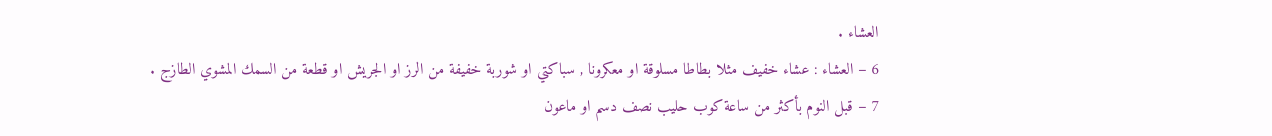العشاء .
6 – العشاء : عشاء خفيف مثلا بطاطا مسلوقة او معكرونا , سباكتي او شوربة خفيفة من الرز او الجريش او قطعة من السمك المشوي الطازج .
7 – قبل النوم بأكثر من ساعة كوب حليب نصف دسم او ماعون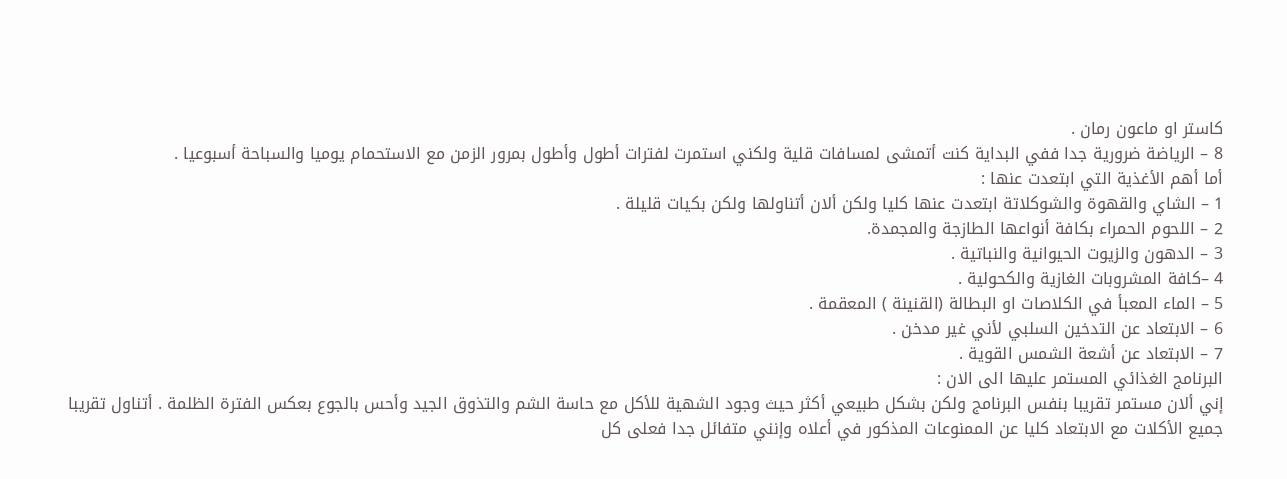كاستر او ماعون رمان .
8 – الرياضة ضرورية جدا ففي البداية كنت أتمشى لمسافات قلية ولكني استمرت لفترات أطول وأطول بمرور الزمن مع الاستحمام يوميا والسباحة أسبوعيا .
أما أهم الأغذية التي ابتعدت عنها :
1 – الشاي والقهوة والشوكلاتة ابتعدت عنها كليا ولكن ألان أتناولها ولكن بكيات قليلة .
2 – اللحوم الحمراء بكافة أنواعها الطازجة والمجمدة.
3 – الدهون والزيوت الحيوانية والنباتية .
4 –كافة المشروبات الغازية والكحولية .
5 – الماء المعبأ في الكلاصات او البطالة (القنينة ) المعقمة .
6 – الابتعاد عن التدخين السلبي لأني غير مدخن .
7 – الابتعاد عن أشعة الشمس القوية .
البرنامج الغذائي المستمر عليها الى الان :
إني ألان مستمر تقريبا بنفس البرنامج ولكن بشكل طبيعي أكثر حيث وجود الشهية للأكل مع حاسة الشم والتذوق الجيد وأحس بالجوع بعكس الفترة الظلمة . أتناول تقريبا جميع الأكلات مع الابتعاد كليا عن الممنوعات المذكور في أعلاه وإنني متفائل جدا فعلى كل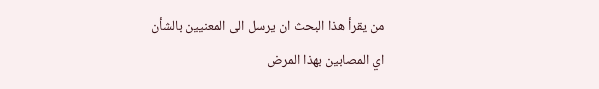من يقرأ هذا البحث ان يرسل الى المعنيين بالشأن اي المصابين بهذا المرض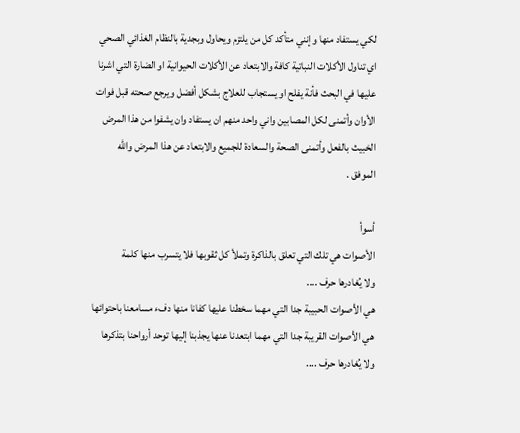لكي يستفاد منها وإنني متأكد كل من يلتزم ويحاول وبجدية بالنظام الغذائي الصحي اي تناول الأكلات النباتية كافة والابتعاد عن الأكلات الحيوانية او الضارة التي اشرنا عليها في البحث فأنة يفلح او يستجاب للعلاج بشكل أفضل ويرجع صحته قبل فوات الأوان وأتمنى لكل المصابين واني واحد منهم ان يستفاد وان يشفوا من هذا المرض الخبيث بالفعل وأتمنى الصحة والسعادة للجميع والابتعاد عن هذا المرض والله الموفق .

أسوأ
الأصوات هي تلك التي تعلق بالذاكرة وتملأ كل ثقوبها فلا يتسرب منها كلمة
ولا يُغادرها حرف ....
هي الأصوات الحبيبة جدا التي مهما سخطنا عليها كفانا منها دفء مسامعنا باحتوائها
هي الأصوات القريبة جدا التي مهما ابتعدنا عنها يجذبنا إليها توحد أرواحنا بتذكرها
ولا يُغادرها حرف ....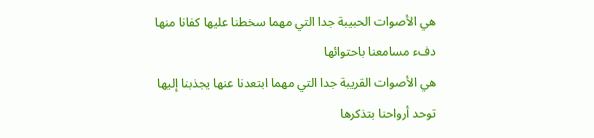هي الأصوات الحبيبة جدا التي مهما سخطنا عليها كفانا منها دفء مسامعنا باحتوائها
هي الأصوات القريبة جدا التي مهما ابتعدنا عنها يجذبنا إليها توحد أرواحنا بتذكرها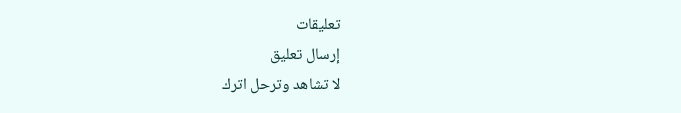تعليقات
إرسال تعليق
لا تشاهد وترحل اترك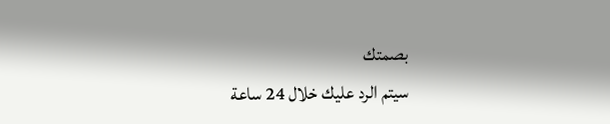بصمتك
سيتم الرد عليك خلال 24 ساعة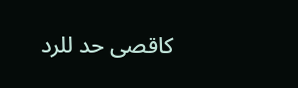كاقصى حد للرد